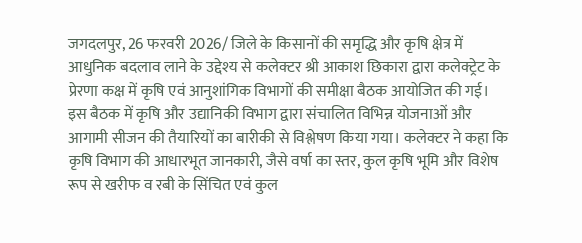जगदलपुर, 26 फरवरी 2026/ जिले के किसानों की समृद्धि और कृषि क्षेत्र में आधुनिक बदलाव लाने के उद्देश्य से कलेक्टर श्री आकाश छिकारा द्वारा कलेक्ट्रेट के प्रेरणा कक्ष में कृषि एवं आनुशांगिक विभागों की समीक्षा बैठक आयोजित की गई। इस बैठक में कृषि और उद्यानिकी विभाग द्वारा संचालित विभिन्न योजनाओं और आगामी सीजन की तैयारियों का बारीकी से विश्लेषण किया गया। कलेक्टर ने कहा कि कृषि विभाग की आधारभूत जानकारी, जैसे वर्षा का स्तर, कुल कृषि भूमि और विशेष रूप से खरीफ व रबी के सिंचित एवं कुल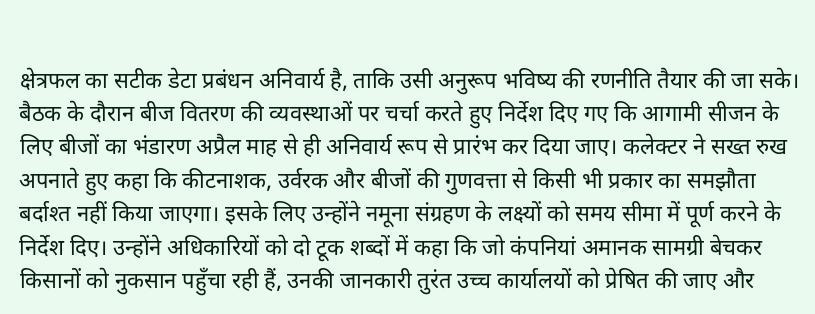क्षेत्रफल का सटीक डेटा प्रबंधन अनिवार्य है, ताकि उसी अनुरूप भविष्य की रणनीति तैयार की जा सके।
बैठक के दौरान बीज वितरण की व्यवस्थाओं पर चर्चा करते हुए निर्देश दिए गए कि आगामी सीजन के लिए बीजों का भंडारण अप्रैल माह से ही अनिवार्य रूप से प्रारंभ कर दिया जाए। कलेक्टर ने सख्त रुख अपनाते हुए कहा कि कीटनाशक, उर्वरक और बीजों की गुणवत्ता से किसी भी प्रकार का समझौता बर्दाश्त नहीं किया जाएगा। इसके लिए उन्होंने नमूना संग्रहण के लक्ष्यों को समय सीमा में पूर्ण करने के निर्देश दिए। उन्होंने अधिकारियों को दो टूक शब्दों में कहा कि जो कंपनियां अमानक सामग्री बेचकर किसानों को नुकसान पहुँचा रही हैं, उनकी जानकारी तुरंत उच्च कार्यालयों को प्रेषित की जाए और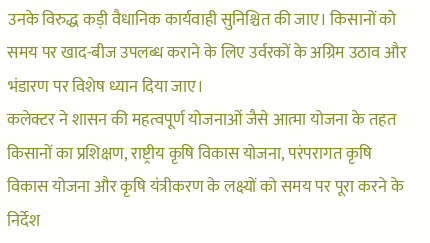उनके विरुद्ध कड़ी वैधानिक कार्यवाही सुनिश्चित की जाए। किसानों को समय पर खाद-बीज उपलब्ध कराने के लिए उर्वरकों के अग्रिम उठाव और भंडारण पर विशेष ध्यान दिया जाए।
कलेक्टर ने शासन की महत्वपूर्ण योजनाओं जैसे आत्मा योजना के तहत किसानों का प्रशिक्षण, राष्ट्रीय कृषि विकास योजना, परंपरागत कृषि विकास योजना और कृषि यंत्रीकरण के लक्ष्यों को समय पर पूरा करने के निर्देश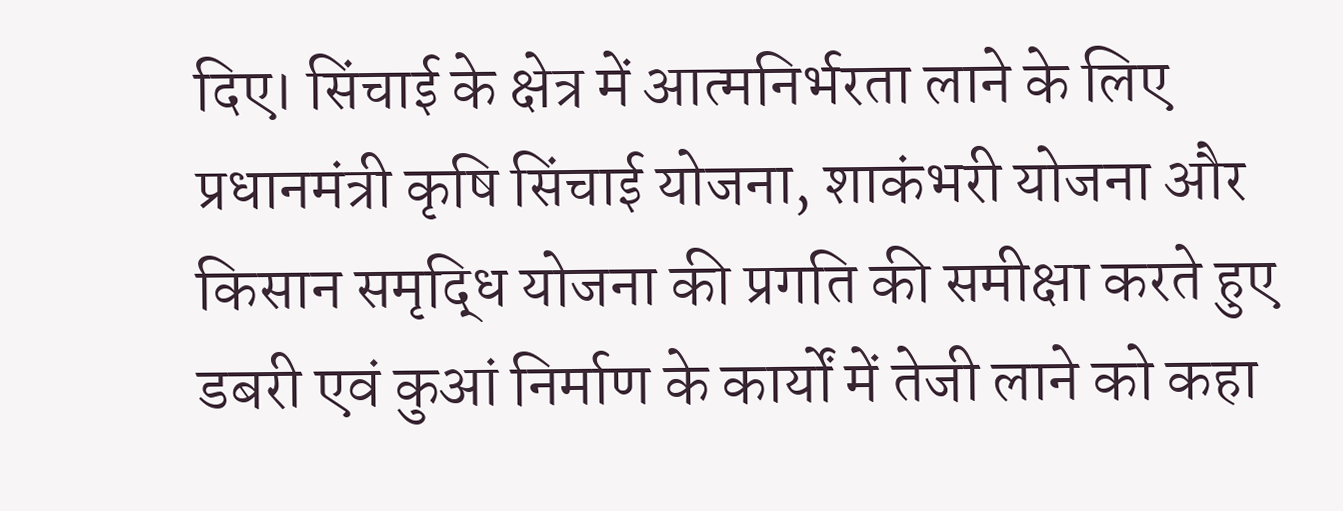दिए। सिंचाई के क्षेत्र में आत्मनिर्भरता लाने के लिए प्रधानमंत्री कृषि सिंचाई योजना, शाकंभरी योजना और किसान समृद्धि योजना की प्रगति की समीक्षा करते हुए डबरी एवं कुआं निर्माण के कार्यों में तेजी लाने को कहा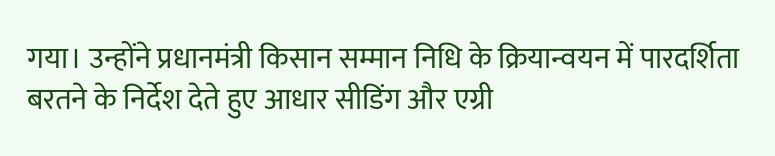गया। उन्होंने प्रधानमंत्री किसान सम्मान निधि के क्रियान्वयन में पारदर्शिता बरतने के निर्देश देते हुए आधार सीडिंग और एग्री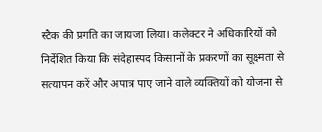स्टैक की प्रगति का जायजा लिया। कलेक्टर ने अधिकारियों को निर्देशित किया कि संदेहास्पद किसानों के प्रकरणों का सूक्ष्मता से सत्यापन करें और अपात्र पाए जाने वाले व्यक्तियों को योजना से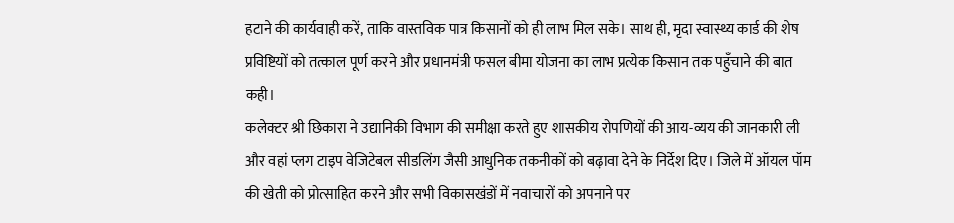हटाने की कार्यवाही करें, ताकि वास्तविक पात्र किसानों को ही लाभ मिल सके। साथ ही, मृदा स्वास्थ्य कार्ड की शेष प्रविष्टियों को तत्काल पूर्ण करने और प्रधानमंत्री फसल बीमा योजना का लाभ प्रत्येक किसान तक पहुँचाने की बात कही।
कलेक्टर श्री छिकारा ने उद्यानिकी विभाग की समीक्षा करते हुए शासकीय रोपणियों की आय-व्यय की जानकारी ली और वहां प्लग टाइप वेजिटेबल सीडलिंग जैसी आधुनिक तकनीकों को बढ़ावा देने के निर्देश दिए। जिले में ऑयल पॉम की खेती को प्रोत्साहित करने और सभी विकासखंडों में नवाचारों को अपनाने पर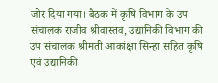जोर दिया गया। बैठक में कृषि विभाग के उप संचालक राजीव श्रीवास्तव, उद्यानिकी विभाग की उप संचालक श्रीमती आकांक्षा सिन्हा सहित कृषि एवं उद्यानिकी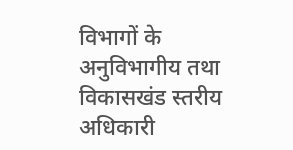विभागों के अनुविभागीय तथा विकासखंड स्तरीय अधिकारी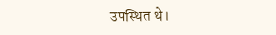उपस्थित थे।